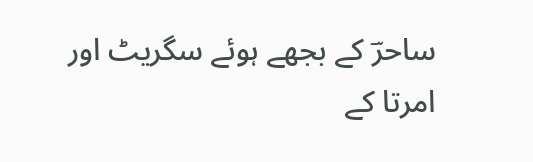ساحرؔ کے بجھے ہوئے سگریٹ اور امرتا کے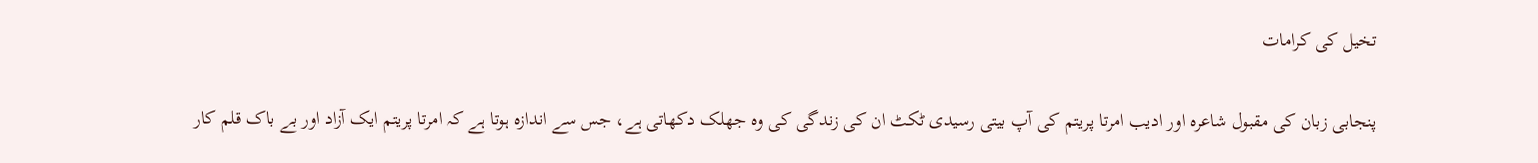تخیل کی کرامات

پنجابی زبان کی مقبول شاعرہ اور ادیب امرتا پریتم کی آپ بیتی رسیدی ٹکٹ ان کی زندگی کی وہ جھلک دکھاتی ہے، جس سے اندازہ ہوتا ہے کہ امرتا پریتم ایک آزاد اور بے باک قلم کار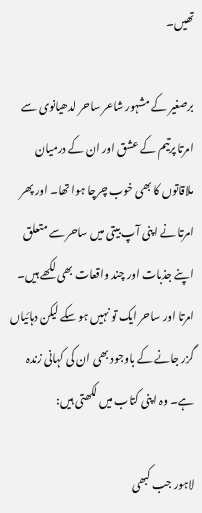تھیں۔

برصغیر کے مشہور شاعر ساحر لدھیانوی سے امرتا پرتیم کے عشق اور ان کے درمیان ملاقاتوں کا بھی خوب چرچا ہوا تھا۔ اور پھر امرتا نے اپنی آپ بیتی میں ساحر سے متعلق اپنے جذبات اور چند واقعات بھی لکھے ہیں۔ امرتا اور ساحر ایک تو نہیں ہو سکے لیکن دہائیاں گزر جانے کے باوجود بھی ان کی کہانی زندہ ہے۔ وہ اپنی کتاب میں لکھتی‌ ہیں:

لاہور جب کبھی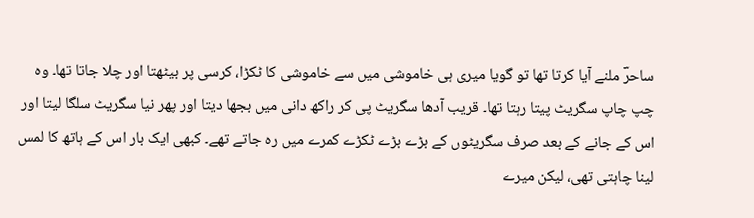ساحرؔ ملنے آیا کرتا تھا تو گویا میری ہی خاموشی میں سے خاموشی کا ٹکڑا، کرسی پر بیٹھتا اور چلا جاتا تھا۔ وہ چپ چاپ سگریٹ پیتا رہتا تھا۔ قریب آدھا سگریٹ پی کر راکھ دانی میں بجھا دیتا اور پھر نیا سگریٹ سلگا لیتا اور اس کے جانے کے بعد صرف سگریٹوں کے بڑے بڑے ٹکڑے کمرے میں رہ جاتے تھے۔ کبھی ایک بار اس کے ہاتھ کا لمس لینا چاہتی تھی، لیکن میرے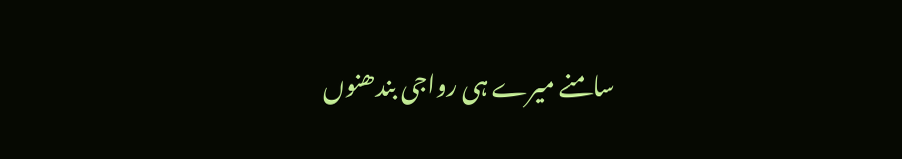سامنے میرے ہی رواجی بندھنوں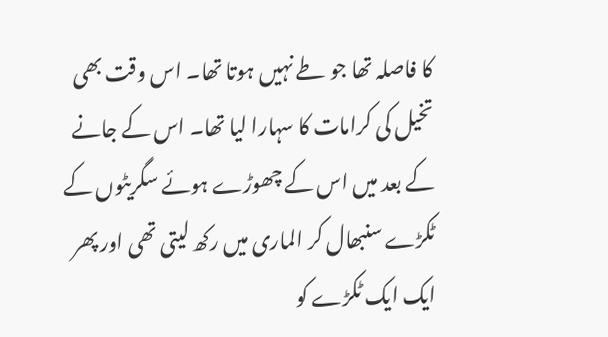کا فاصلہ تھا جو طے نہیں ہوتا تھا۔ اس وقت بھی تخیل کی کرامات کا سہارا لیا تھا۔ اس کے جانے کے بعد میں اس کے چھوڑے ہوئے سگریٹوں کے ٹکڑے سنبھال کر الماری میں رکھ لیتی تھی اور پھر ایک ایک ٹکڑے کو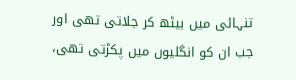تنہائی میں بیٹھ کر جلاتی تھی اور جب ان کو انگلیوں میں پکڑتی تھی،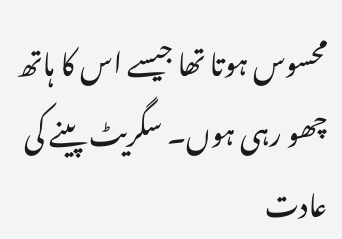محسوس ہوتا تھا جیسے اس کا ہاتھ چھو رہی ہوں۔ سگریٹ پینے کی عادت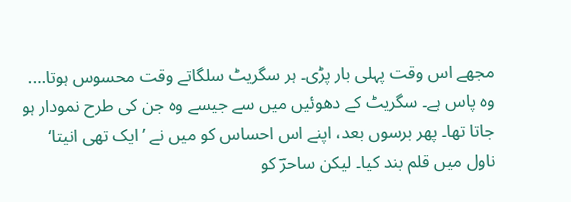مجھے اس وقت پہلی بار پڑی۔ ہر سگریٹ سلگاتے وقت محسوس ہوتا…. وہ پاس ہے۔ سگریٹ کے دھوئیں میں سے جیسے وہ جن کی طرح نمودار ہو جاتا تھا۔ پھر برسوں بعد، اپنے اس احساس کو میں نے ’ایک تھی انیتا‘ ناول میں قلم بند کیا۔ لیکن ساحرؔ کو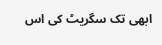ابھی تک سگریٹ کی اس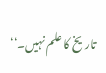تاریخ کا علم نہیں۔‘‘